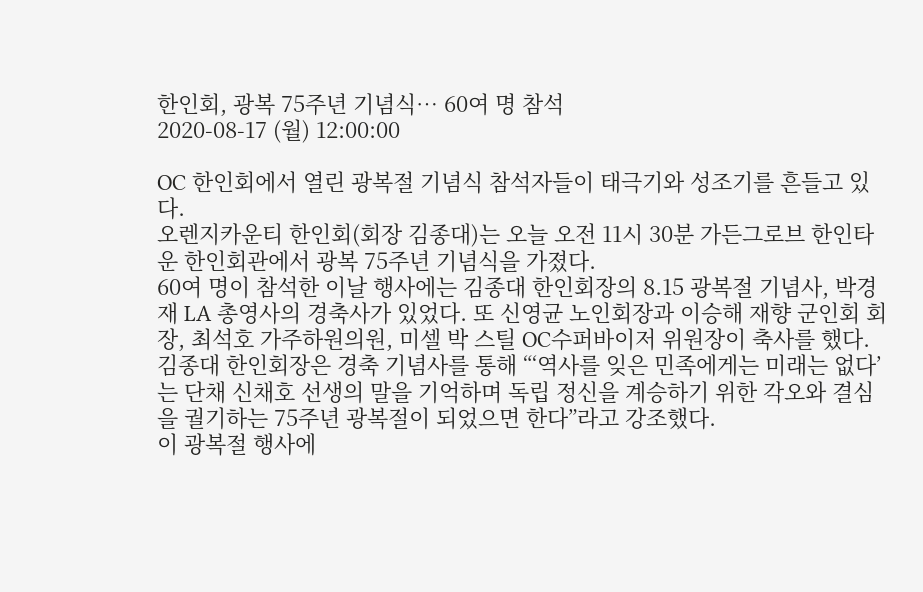한인회, 광복 75주년 기념식… 60여 명 참석
2020-08-17 (월) 12:00:00

OC 한인회에서 열린 광복절 기념식 참석자들이 태극기와 성조기를 흔들고 있다.
오렌지카운티 한인회(회장 김종대)는 오늘 오전 11시 30분 가든그로브 한인타운 한인회관에서 광복 75주년 기념식을 가졌다.
60여 명이 참석한 이날 행사에는 김종대 한인회장의 8.15 광복절 기념사, 박경재 LA 총영사의 경축사가 있었다. 또 신영균 노인회장과 이승해 재향 군인회 회장, 최석호 가주하원의원, 미셀 박 스틸 OC수퍼바이저 위원장이 축사를 했다.
김종대 한인회장은 경축 기념사를 통해 “‘역사를 잊은 민족에게는 미래는 없다’는 단채 신채호 선생의 말을 기억하며 독립 정신을 계승하기 위한 각오와 결심을 궐기하는 75주년 광복절이 되었으면 한다”라고 강조했다.
이 광복절 행사에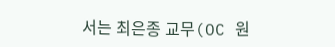서는 최은종 교무(OC 원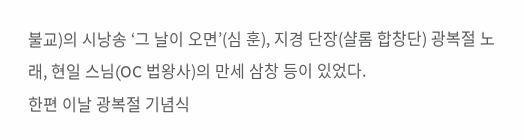불교)의 시낭송 ‘그 날이 오면’(심 훈), 지경 단장(샬롬 합창단) 광복절 노래, 현일 스님(OC 법왕사)의 만세 삼창 등이 있었다.
한편 이날 광복절 기념식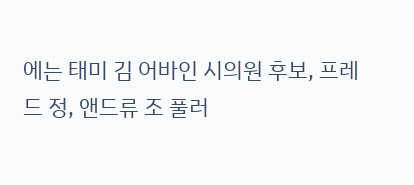에는 태미 김 어바인 시의원 후보, 프레드 정, 앤드류 조 풀러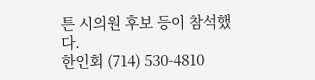튼 시의원 후보 등이 참석했다.
한인회 (714) 530-4810